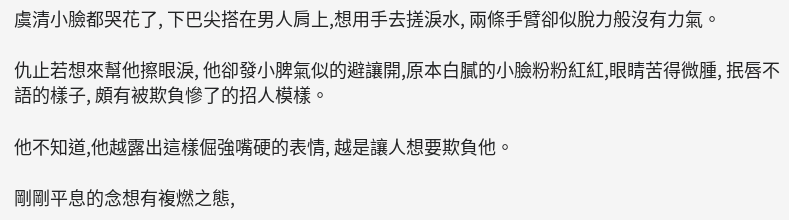虞清小臉都哭花了, 下巴尖搭在男人肩上,想用手去搓淚水, 兩條手臂卻似脫力般沒有力氣。

仇止若想來幫他擦眼淚, 他卻發小脾氣似的避讓開,原本白膩的小臉粉粉紅紅,眼睛苦得微腫, 抿唇不語的樣子, 頗有被欺負慘了的招人模樣。

他不知道,他越露出這樣倔強嘴硬的表情, 越是讓人想要欺負他。

剛剛平息的念想有複燃之態,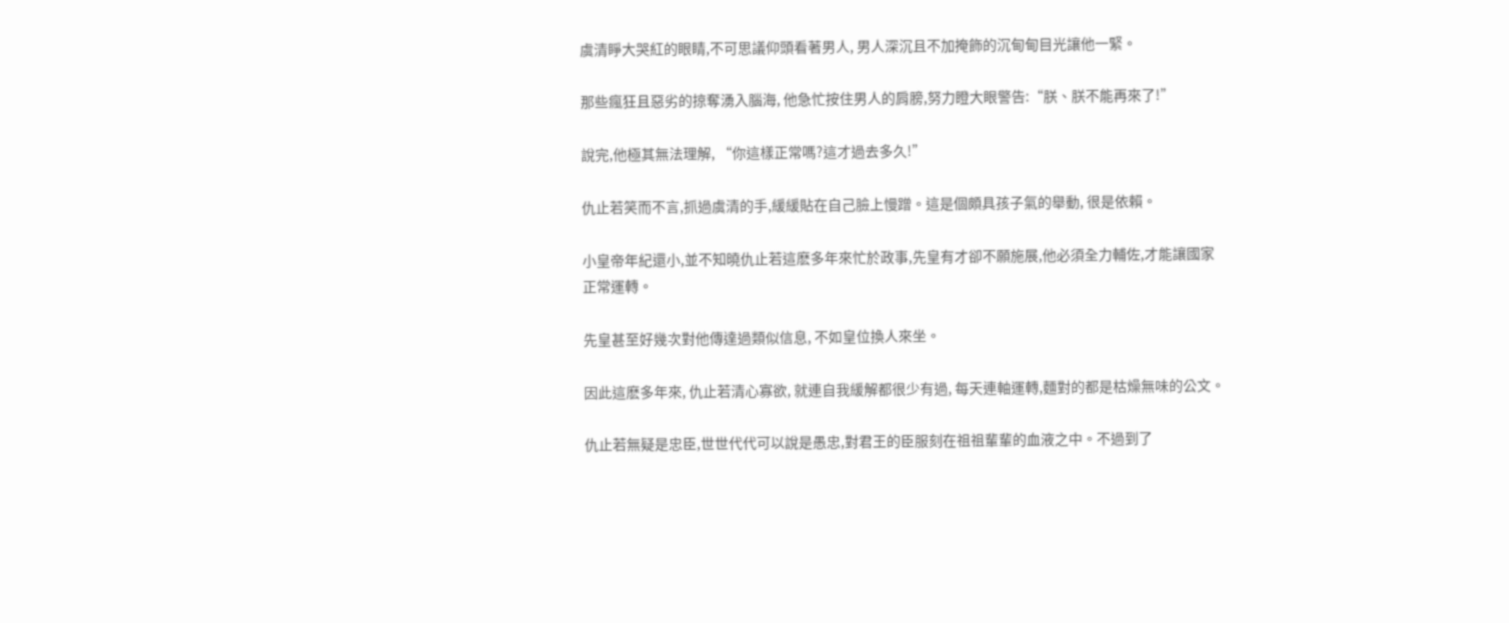虞清睜大哭紅的眼睛,不可思議仰頭看著男人, 男人深沉且不加掩飾的沉甸甸目光讓他一緊。

那些瘋狂且惡劣的掠奪湧入腦海, 他急忙按住男人的肩膀,努力瞪大眼警告:“朕、朕不能再來了!”

說完,他極其無法理解, “你這樣正常嗎?這才過去多久!”

仇止若笑而不言,抓過虞清的手,緩緩貼在自己臉上慢蹭。這是個頗具孩子氣的舉動, 很是依賴。

小皇帝年紀還小,並不知曉仇止若這麽多年來忙於政事,先皇有才卻不願施展,他必須全力輔佐,才能讓國家正常運轉。

先皇甚至好幾次對他傳達過類似信息, 不如皇位換人來坐。

因此這麽多年來, 仇止若清心寡欲, 就連自我緩解都很少有過, 每天連軸運轉,麵對的都是枯燥無味的公文。

仇止若無疑是忠臣,世世代代可以說是愚忠,對君王的臣服刻在祖祖輩輩的血液之中。不過到了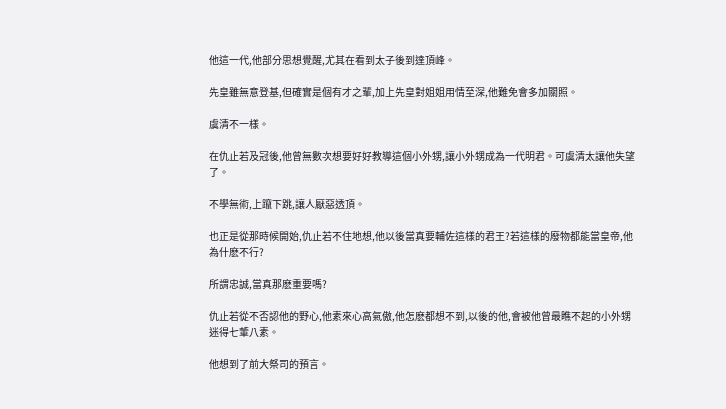他這一代,他部分思想覺醒,尤其在看到太子後到達頂峰。

先皇雖無意登基,但確實是個有才之輩,加上先皇對姐姐用情至深,他難免會多加關照。

虞清不一樣。

在仇止若及冠後,他曾無數次想要好好教導這個小外甥,讓小外甥成為一代明君。可虞清太讓他失望了。

不學無術,上躥下跳,讓人厭惡透頂。

也正是從那時候開始,仇止若不住地想,他以後當真要輔佐這樣的君王?若這樣的廢物都能當皇帝,他為什麽不行?

所謂忠誠,當真那麽重要嗎?

仇止若從不否認他的野心,他素來心高氣傲,他怎麽都想不到,以後的他,會被他曾最瞧不起的小外甥迷得七葷八素。

他想到了前大祭司的預言。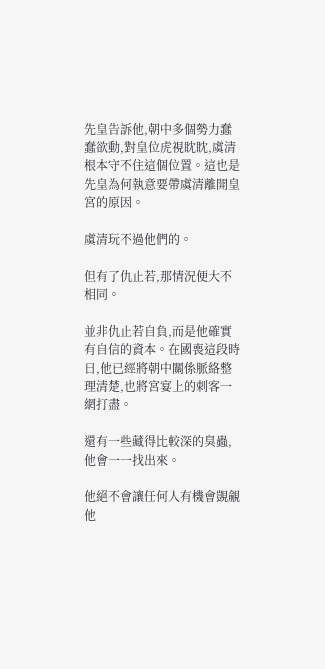先皇告訴他,朝中多個勢力蠢蠢欲動,對皇位虎視眈眈,虞清根本守不住這個位置。這也是先皇為何執意要帶虞清離開皇宮的原因。

虞清玩不過他們的。

但有了仇止若,那情況便大不相同。

並非仇止若自負,而是他確實有自信的資本。在國喪這段時日,他已經將朝中關係脈絡整理清楚,也將宮宴上的刺客一網打盡。

還有一些藏得比較深的臭蟲,他會一一找出來。

他絕不會讓任何人有機會覬覦他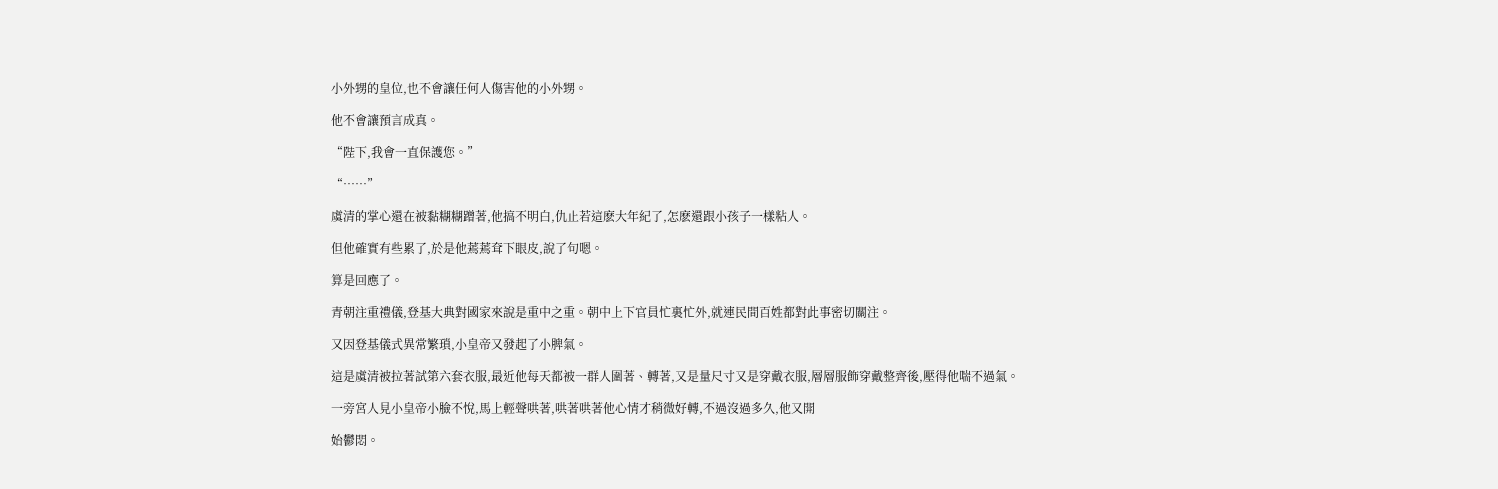小外甥的皇位,也不會讓任何人傷害他的小外甥。

他不會讓預言成真。

“陛下,我會一直保護您。”

“……”

虞清的掌心還在被黏糊糊蹭著,他搞不明白,仇止若這麽大年紀了,怎麽還跟小孩子一樣粘人。

但他確實有些累了,於是他蔫蔫耷下眼皮,說了句嗯。

算是回應了。

青朝注重禮儀,登基大典對國家來說是重中之重。朝中上下官員忙裏忙外,就連民間百姓都對此事密切關注。

又因登基儀式異常繁瑣,小皇帝又發起了小脾氣。

這是虞清被拉著試第六套衣服,最近他每天都被一群人圍著、轉著,又是量尺寸又是穿戴衣服,層層服飾穿戴整齊後,壓得他喘不過氣。

一旁宮人見小皇帝小臉不悅,馬上輕聲哄著,哄著哄著他心情才稍微好轉,不過沒過多久,他又開

始鬱悶。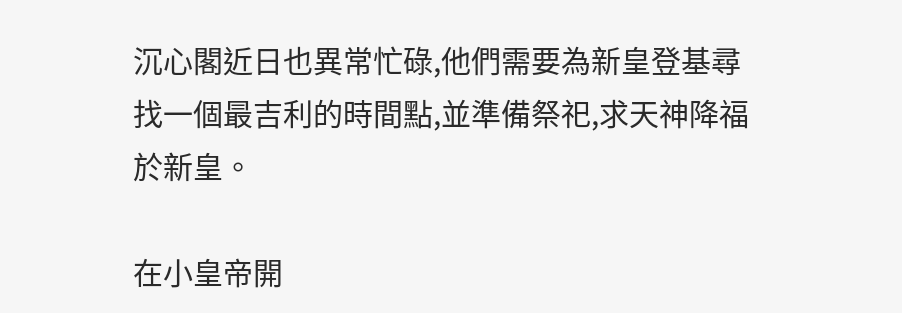沉心閣近日也異常忙碌,他們需要為新皇登基尋找一個最吉利的時間點,並準備祭祀,求天神降福於新皇。

在小皇帝開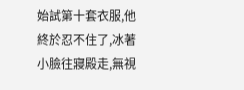始試第十套衣服,他終於忍不住了,冰著小臉往寢殿走,無視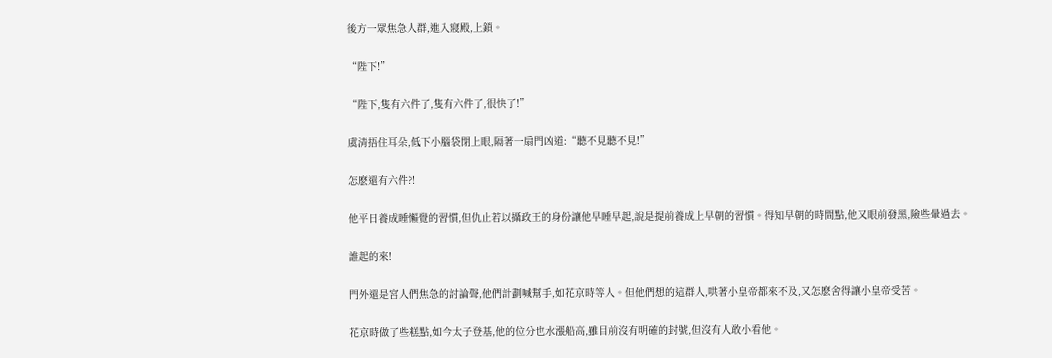後方一眾焦急人群,進入寢殿,上鎖。

“陛下!”

“陛下,隻有六件了,隻有六件了,很快了!”

虞清捂住耳朵,低下小腦袋閉上眼,隔著一扇門凶道:“聽不見聽不見!”

怎麽還有六件?!

他平日養成睡懶覺的習慣,但仇止若以攝政王的身份讓他早睡早起,說是提前養成上早朝的習慣。得知早朝的時間點,他又眼前發黑,險些暈過去。

誰起的來!

門外還是宮人們焦急的討論聲,他們計劃喊幫手,如花京時等人。但他們想的這群人,哄著小皇帝都來不及,又怎麽舍得讓小皇帝受苦。

花京時做了些糕點,如今太子登基,他的位分也水漲船高,雖目前沒有明確的封號,但沒有人敢小看他。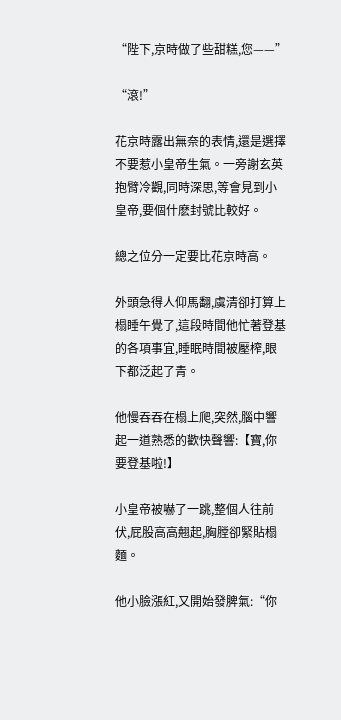“陛下,京時做了些甜糕,您——”

“滾!”

花京時露出無奈的表情,還是選擇不要惹小皇帝生氣。一旁謝玄英抱臂冷觀,同時深思,等會見到小皇帝,要個什麽封號比較好。

總之位分一定要比花京時高。

外頭急得人仰馬翻,虞清卻打算上榻睡午覺了,這段時間他忙著登基的各項事宜,睡眠時間被壓榨,眼下都泛起了青。

他慢吞吞在榻上爬,突然,腦中響起一道熟悉的歡快聲響:【寶,你要登基啦!】

小皇帝被嚇了一跳,整個人往前伏,屁股高高翹起,胸膛卻緊貼榻麵。

他小臉漲紅,又開始發脾氣:“你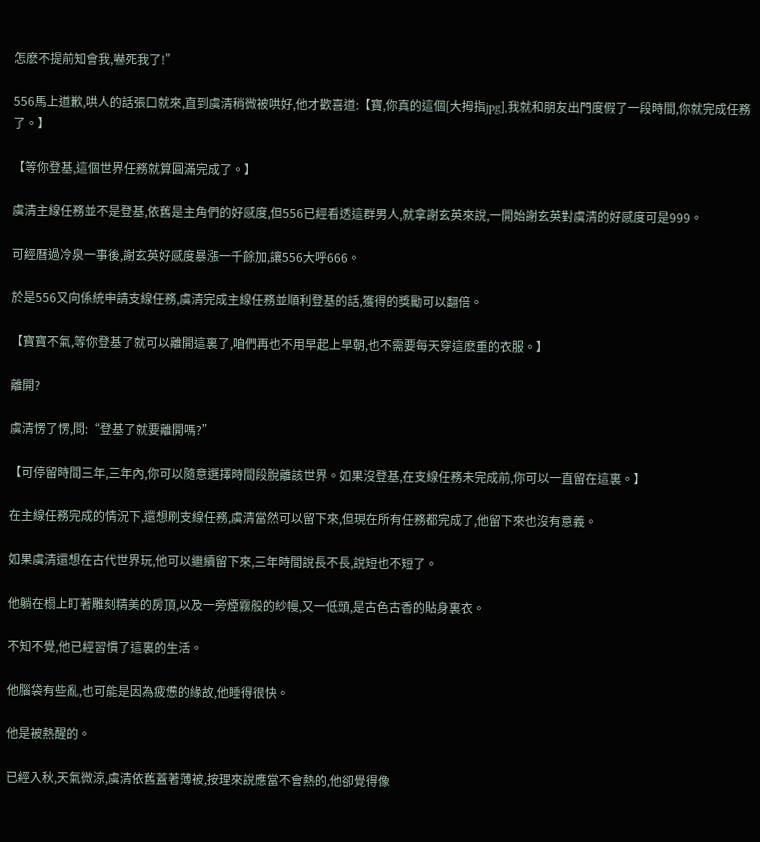怎麽不提前知會我,嚇死我了!”

556馬上道歉,哄人的話張口就來,直到虞清稍微被哄好,他才歡喜道:【寶,你真的這個[大拇指jpg],我就和朋友出門度假了一段時間,你就完成任務了。】

【等你登基,這個世界任務就算圓滿完成了。】

虞清主線任務並不是登基,依舊是主角們的好感度,但556已經看透這群男人,就拿謝玄英來說,一開始謝玄英對虞清的好感度可是999。

可經曆過冷泉一事後,謝玄英好感度暴漲一千餘加,讓556大呼666。

於是556又向係統申請支線任務,虞清完成主線任務並順利登基的話,獲得的獎勵可以翻倍。

【寶寶不氣,等你登基了就可以離開這裏了,咱們再也不用早起上早朝,也不需要每天穿這麽重的衣服。】

離開?

虞清愣了愣,問:“登基了就要離開嗎?”

【可停留時間三年,三年內,你可以隨意選擇時間段脫離該世界。如果沒登基,在支線任務未完成前,你可以一直留在這裏。】

在主線任務完成的情況下,還想刷支線任務,虞清當然可以留下來,但現在所有任務都完成了,他留下來也沒有意義。

如果虞清還想在古代世界玩,他可以繼續留下來,三年時間說長不長,說短也不短了。

他躺在榻上盯著雕刻精美的房頂,以及一旁煙霧般的紗幔,又一低頭,是古色古香的貼身裏衣。

不知不覺,他已經習慣了這裏的生活。

他腦袋有些亂,也可能是因為疲憊的緣故,他睡得很快。

他是被熱醒的。

已經入秋,天氣微涼,虞清依舊蓋著薄被,按理來說應當不會熱的,他卻覺得像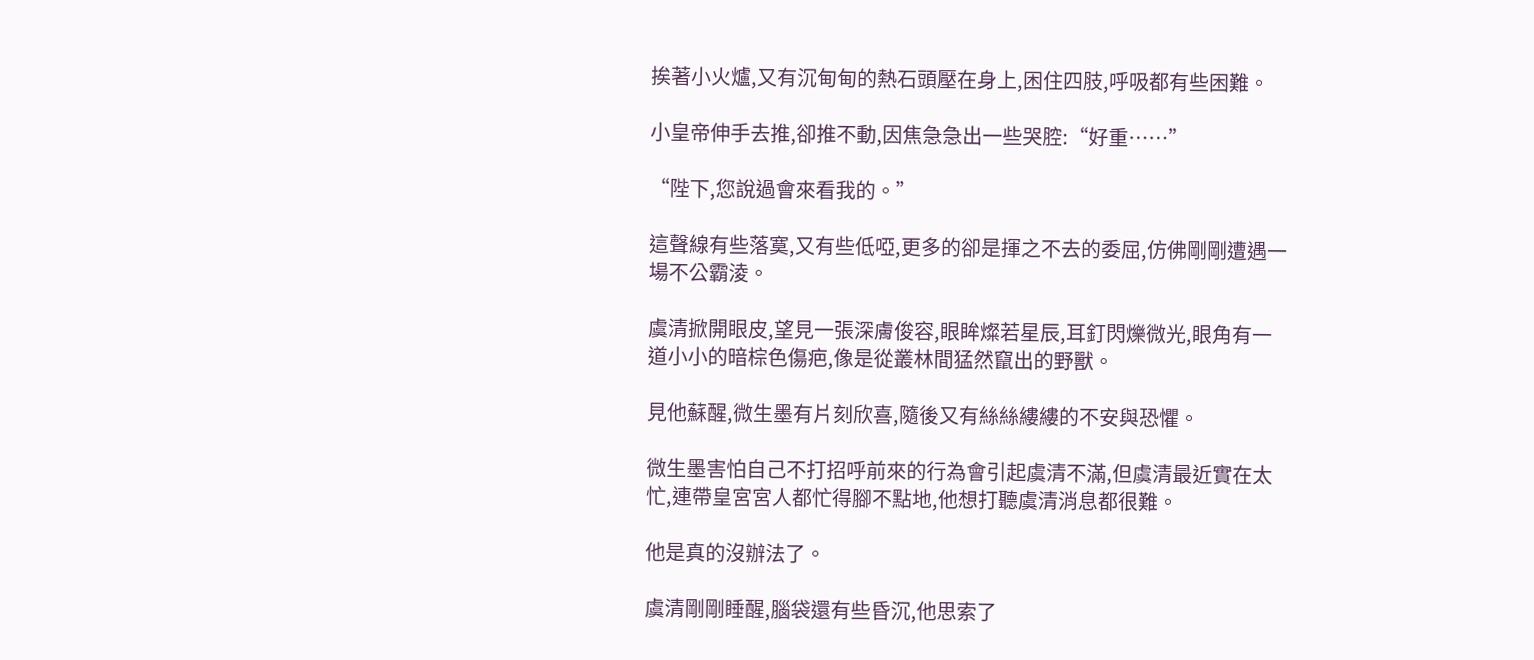挨著小火爐,又有沉甸甸的熱石頭壓在身上,困住四肢,呼吸都有些困難。

小皇帝伸手去推,卻推不動,因焦急急出一些哭腔:“好重……”

“陛下,您說過會來看我的。”

這聲線有些落寞,又有些低啞,更多的卻是揮之不去的委屈,仿佛剛剛遭遇一場不公霸淩。

虞清掀開眼皮,望見一張深膚俊容,眼眸燦若星辰,耳釘閃爍微光,眼角有一道小小的暗棕色傷疤,像是從叢林間猛然竄出的野獸。

見他蘇醒,微生墨有片刻欣喜,隨後又有絲絲縷縷的不安與恐懼。

微生墨害怕自己不打招呼前來的行為會引起虞清不滿,但虞清最近實在太忙,連帶皇宮宮人都忙得腳不點地,他想打聽虞清消息都很難。

他是真的沒辦法了。

虞清剛剛睡醒,腦袋還有些昏沉,他思索了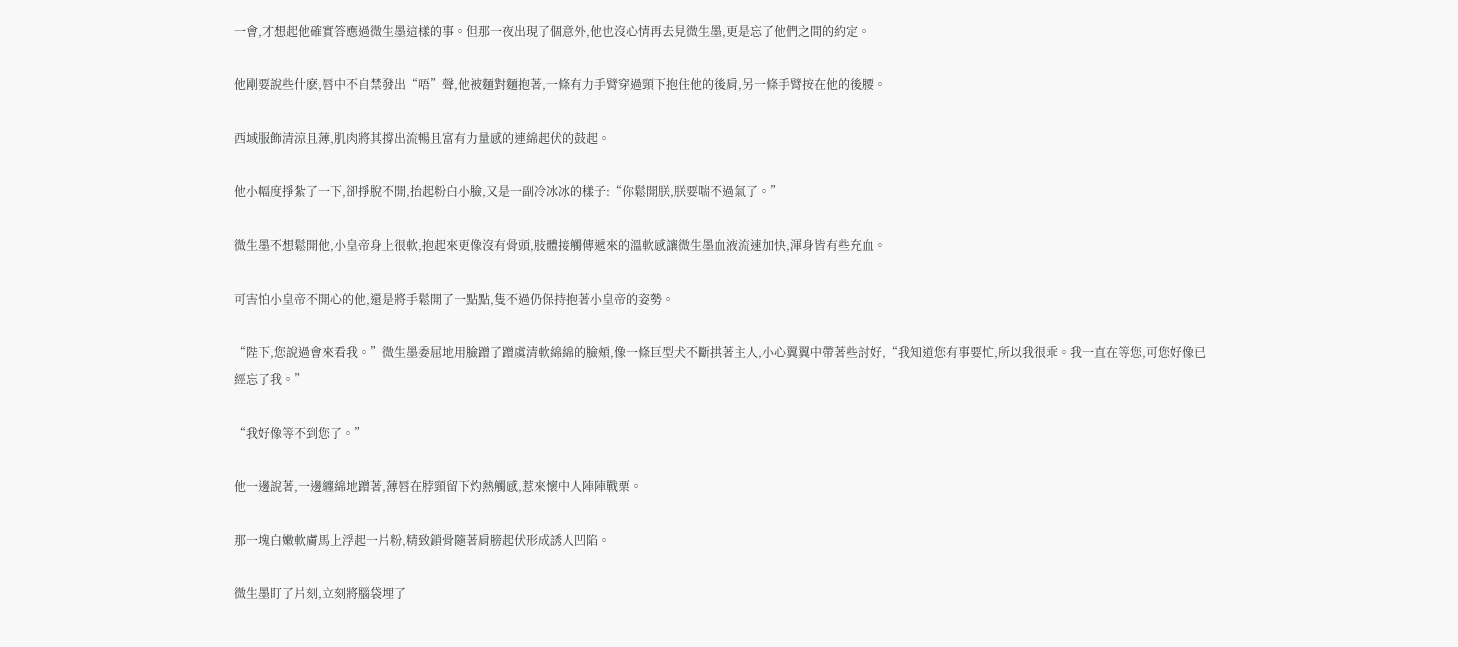一會,才想起他確實答應過微生墨這樣的事。但那一夜出現了個意外,他也沒心情再去見微生墨,更是忘了他們之間的約定。

他剛要說些什麽,唇中不自禁發出“唔”聲,他被麵對麵抱著,一條有力手臂穿過頸下抱住他的後肩,另一條手臂按在他的後腰。

西域服飾清涼且薄,肌肉將其撐出流暢且富有力量感的連綿起伏的鼓起。

他小幅度掙紮了一下,卻掙脫不開,抬起粉白小臉,又是一副冷冰冰的樣子:“你鬆開朕,朕要喘不過氣了。”

微生墨不想鬆開他,小皇帝身上很軟,抱起來更像沒有骨頭,肢體接觸傳遞來的溫軟感讓微生墨血液流速加快,渾身皆有些充血。

可害怕小皇帝不開心的他,還是將手鬆開了一點點,隻不過仍保持抱著小皇帝的姿勢。

“陛下,您說過會來看我。”微生墨委屈地用臉蹭了蹭虞清軟綿綿的臉頰,像一條巨型犬不斷拱著主人,小心翼翼中帶著些討好,“我知道您有事要忙,所以我很乖。我一直在等您,可您好像已經忘了我。”

“我好像等不到您了。”

他一邊說著,一邊纏綿地蹭著,薄唇在脖頸留下灼熱觸感,惹來懷中人陣陣戰栗。

那一塊白嫩軟膚馬上浮起一片粉,精致鎖骨隨著肩膀起伏形成誘人凹陷。

微生墨盯了片刻,立刻將腦袋埋了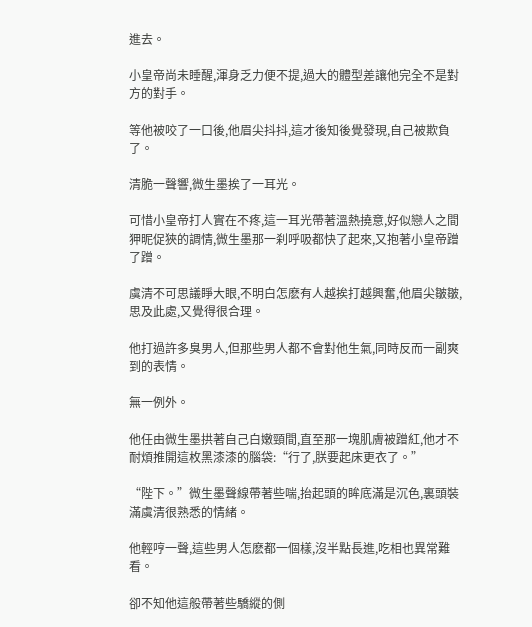進去。

小皇帝尚未睡醒,渾身乏力便不提,過大的體型差讓他完全不是對方的對手。

等他被咬了一口後,他眉尖抖抖,這才後知後覺發現,自己被欺負了。

清脆一聲響,微生墨挨了一耳光。

可惜小皇帝打人實在不疼,這一耳光帶著溫熱撓意,好似戀人之間狎昵促狹的調情,微生墨那一刹呼吸都快了起來,又抱著小皇帝蹭了蹭。

虞清不可思議睜大眼,不明白怎麽有人越挨打越興奮,他眉尖皺皺,思及此處,又覺得很合理。

他打過許多臭男人,但那些男人都不會對他生氣,同時反而一副爽到的表情。

無一例外。

他任由微生墨拱著自己白嫩頸間,直至那一塊肌膚被蹭紅,他才不耐煩推開這枚黑漆漆的腦袋:“行了,朕要起床更衣了。”

“陛下。”微生墨聲線帶著些喘,抬起頭的眸底滿是沉色,裏頭裝滿虞清很熟悉的情緒。

他輕哼一聲,這些男人怎麽都一個樣,沒半點長進,吃相也異常難看。

卻不知他這般帶著些驕縱的側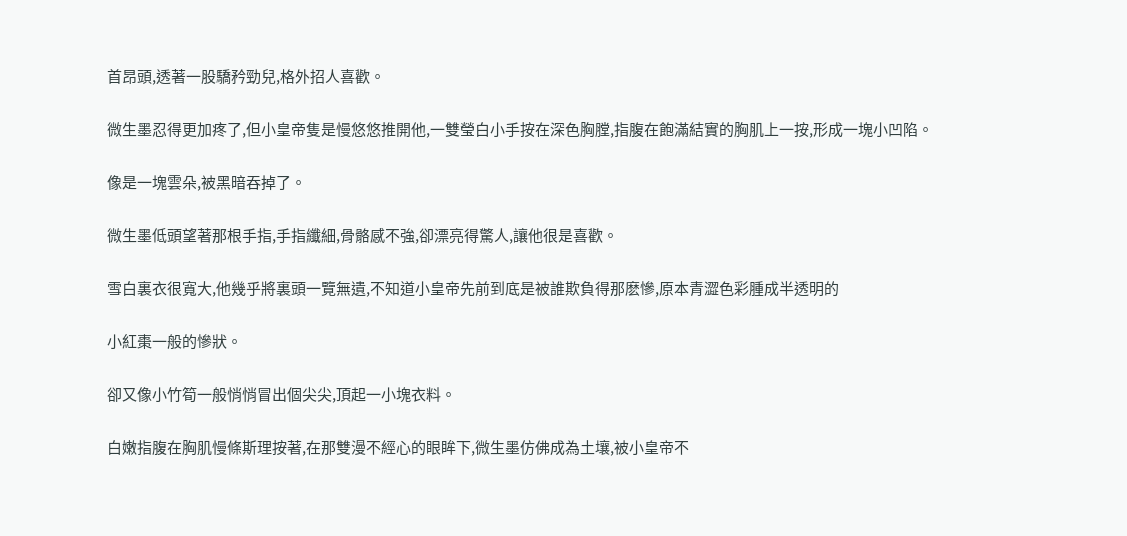首昂頭,透著一股驕矜勁兒,格外招人喜歡。

微生墨忍得更加疼了,但小皇帝隻是慢悠悠推開他,一雙瑩白小手按在深色胸膛,指腹在飽滿結實的胸肌上一按,形成一塊小凹陷。

像是一塊雲朵,被黑暗吞掉了。

微生墨低頭望著那根手指,手指纖細,骨骼感不強,卻漂亮得驚人,讓他很是喜歡。

雪白裏衣很寬大,他幾乎將裏頭一覽無遺,不知道小皇帝先前到底是被誰欺負得那麽慘,原本青澀色彩腫成半透明的

小紅棗一般的慘狀。

卻又像小竹筍一般悄悄冒出個尖尖,頂起一小塊衣料。

白嫩指腹在胸肌慢條斯理按著,在那雙漫不經心的眼眸下,微生墨仿佛成為土壤,被小皇帝不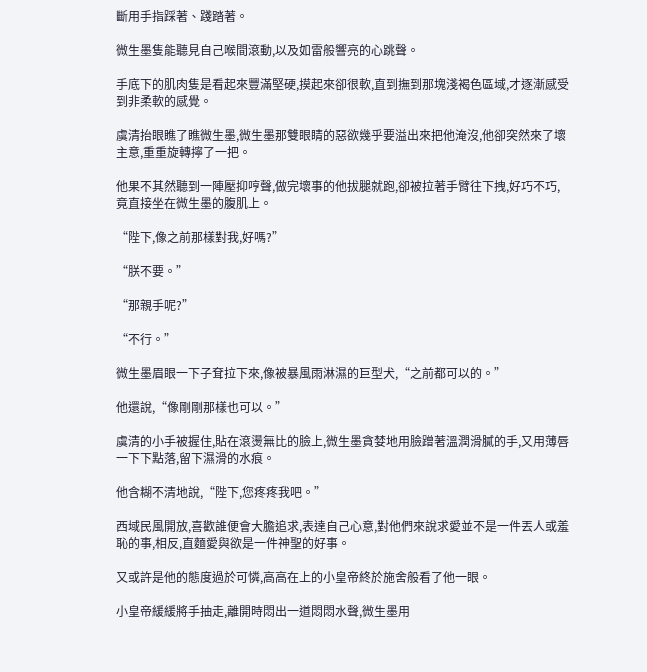斷用手指踩著、踐踏著。

微生墨隻能聽見自己喉間滾動,以及如雷般響亮的心跳聲。

手底下的肌肉隻是看起來豐滿堅硬,摸起來卻很軟,直到撫到那塊淺褐色區域,才逐漸感受到非柔軟的感覺。

虞清抬眼瞧了瞧微生墨,微生墨那雙眼睛的惡欲幾乎要溢出來把他淹沒,他卻突然來了壞主意,重重旋轉擰了一把。

他果不其然聽到一陣壓抑哼聲,做完壞事的他拔腿就跑,卻被拉著手臂往下拽,好巧不巧,竟直接坐在微生墨的腹肌上。

“陛下,像之前那樣對我,好嗎?”

“朕不要。”

“那親手呢?”

“不行。”

微生墨眉眼一下子耷拉下來,像被暴風雨淋濕的巨型犬,“之前都可以的。”

他還說,“像剛剛那樣也可以。”

虞清的小手被握住,貼在滾燙無比的臉上,微生墨貪婪地用臉蹭著溫潤滑膩的手,又用薄唇一下下點落,留下濕滑的水痕。

他含糊不清地說,“陛下,您疼疼我吧。”

西域民風開放,喜歡誰便會大膽追求,表達自己心意,對他們來說求愛並不是一件丟人或羞恥的事,相反,直麵愛與欲是一件神聖的好事。

又或許是他的態度過於可憐,高高在上的小皇帝終於施舍般看了他一眼。

小皇帝緩緩將手抽走,離開時悶出一道悶悶水聲,微生墨用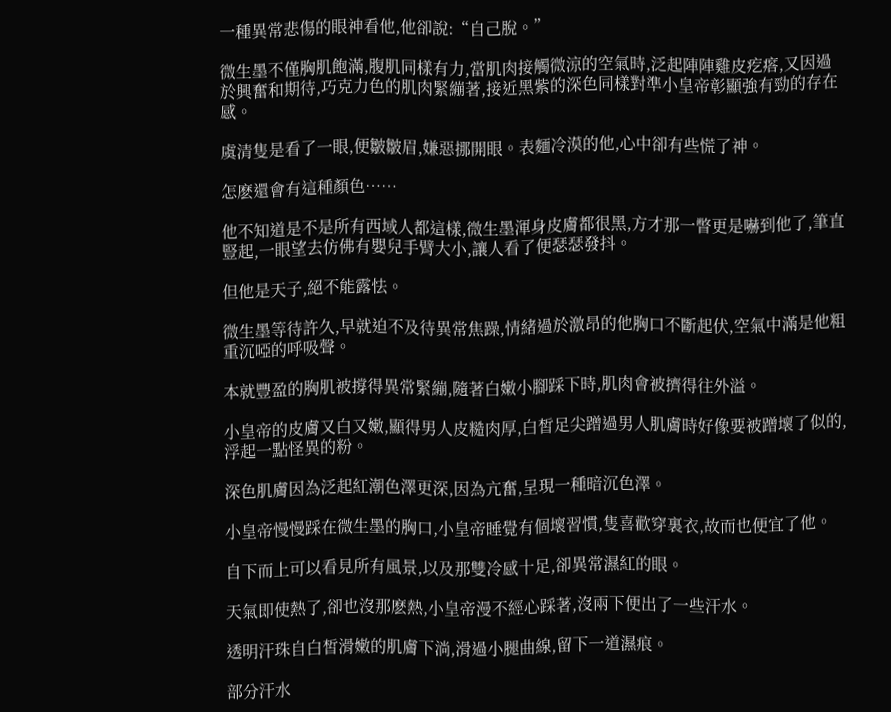一種異常悲傷的眼神看他,他卻說:“自己脫。”

微生墨不僅胸肌飽滿,腹肌同樣有力,當肌肉接觸微涼的空氣時,泛起陣陣雞皮疙瘩,又因過於興奮和期待,巧克力色的肌肉緊繃著,接近黑紫的深色同樣對準小皇帝彰顯強有勁的存在感。

虞清隻是看了一眼,便皺皺眉,嫌惡挪開眼。表麵冷漠的他,心中卻有些慌了神。

怎麽還會有這種顏色……

他不知道是不是所有西域人都這樣,微生墨渾身皮膚都很黑,方才那一瞥更是嚇到他了,筆直豎起,一眼望去仿佛有嬰兒手臂大小,讓人看了便瑟瑟發抖。

但他是天子,絕不能露怯。

微生墨等待許久,早就迫不及待異常焦躁,情緒過於激昂的他胸口不斷起伏,空氣中滿是他粗重沉啞的呼吸聲。

本就豐盈的胸肌被撐得異常緊繃,隨著白嫩小腳踩下時,肌肉會被擠得往外溢。

小皇帝的皮膚又白又嫩,顯得男人皮糙肉厚,白皙足尖蹭過男人肌膚時好像要被蹭壞了似的,浮起一點怪異的粉。

深色肌膚因為泛起紅潮色澤更深,因為亢奮,呈現一種暗沉色澤。

小皇帝慢慢踩在微生墨的胸口,小皇帝睡覺有個壞習慣,隻喜歡穿裏衣,故而也便宜了他。

自下而上可以看見所有風景,以及那雙冷感十足,卻異常濕紅的眼。

天氣即使熱了,卻也沒那麽熱,小皇帝漫不經心踩著,沒兩下便出了一些汗水。

透明汗珠自白皙滑嫩的肌膚下淌,滑過小腿曲線,留下一道濕痕。

部分汗水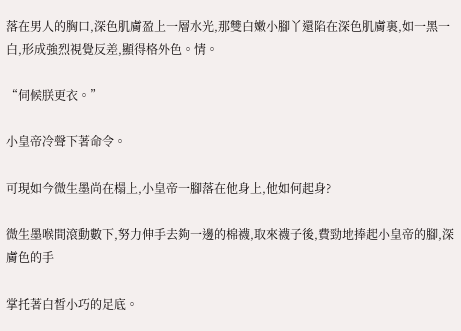落在男人的胸口,深色肌膚盈上一層水光,那雙白嫩小腳丫還陷在深色肌膚裏,如一黑一白,形成強烈視覺反差,顯得格外色。情。

“伺候朕更衣。”

小皇帝冷聲下著命令。

可現如今微生墨尚在榻上,小皇帝一腳落在他身上,他如何起身?

微生墨喉間滾動數下,努力伸手去夠一邊的棉襪,取來襪子後,費勁地捧起小皇帝的腳,深膚色的手

掌托著白皙小巧的足底。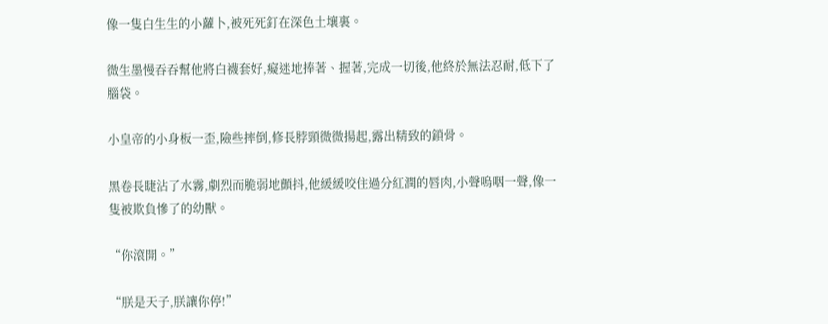像一隻白生生的小蘿卜,被死死釘在深色土壤裏。

微生墨慢吞吞幫他將白襪套好,癡迷地捧著、握著,完成一切後,他終於無法忍耐,低下了腦袋。

小皇帝的小身板一歪,險些摔倒,修長脖頸微微揚起,露出精致的鎖骨。

黑卷長睫沾了水霧,劇烈而脆弱地顫抖,他緩緩咬住過分紅潤的唇肉,小聲嗚咽一聲,像一隻被欺負慘了的幼獸。

“你滾開。”

“朕是天子,朕讓你停!”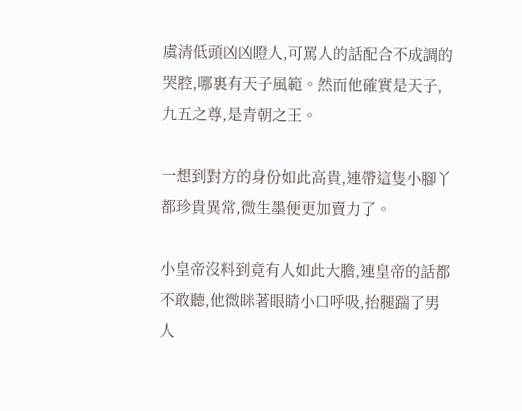虞清低頭凶凶瞪人,可罵人的話配合不成調的哭腔,哪裏有天子風範。然而他確實是天子,九五之尊,是青朝之王。

一想到對方的身份如此高貴,連帶這隻小腳丫都珍貴異常,微生墨便更加賣力了。

小皇帝沒料到竟有人如此大膽,連皇帝的話都不敢聽,他微眯著眼睛小口呼吸,抬腿踹了男人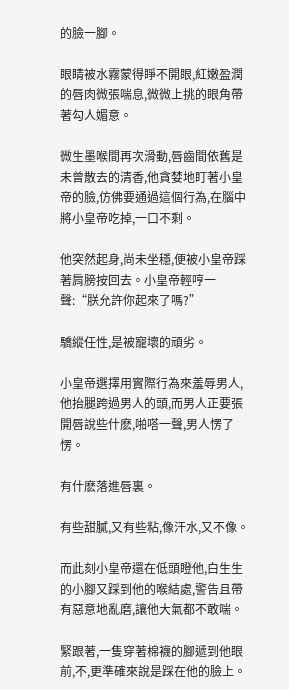的臉一腳。

眼睛被水霧蒙得睜不開眼,紅嫩盈潤的唇肉微張喘息,微微上挑的眼角帶著勾人媚意。

微生墨喉間再次滑動,唇齒間依舊是未曾散去的清香,他貪婪地盯著小皇帝的臉,仿佛要通過這個行為,在腦中將小皇帝吃掉,一口不剩。

他突然起身,尚未坐穩,便被小皇帝踩著肩膀按回去。小皇帝輕哼一聲:“朕允許你起來了嗎?”

驕縱任性,是被寵壞的頑劣。

小皇帝選擇用實際行為來羞辱男人,他抬腿跨過男人的頭,而男人正要張開唇說些什麽,啪嗒一聲,男人愣了愣。

有什麽落進唇裏。

有些甜膩,又有些粘,像汗水,又不像。

而此刻小皇帝還在低頭瞪他,白生生的小腳又踩到他的喉結處,警告且帶有惡意地亂磨,讓他大氣都不敢喘。

緊跟著,一隻穿著棉襪的腳遞到他眼前,不,更準確來說是踩在他的臉上。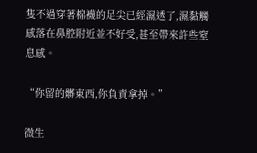隻不過穿著棉襪的足尖已經濕透了,濕黏觸感落在鼻腔附近並不好受,甚至帶來許些窒息感。

“你留的髒東西,你負責拿掉。”

微生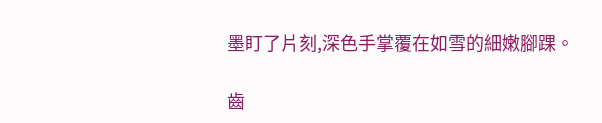墨盯了片刻,深色手掌覆在如雪的細嫩腳踝。

齒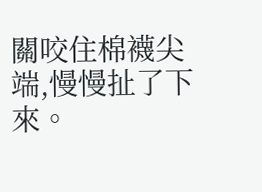關咬住棉襪尖端,慢慢扯了下來。